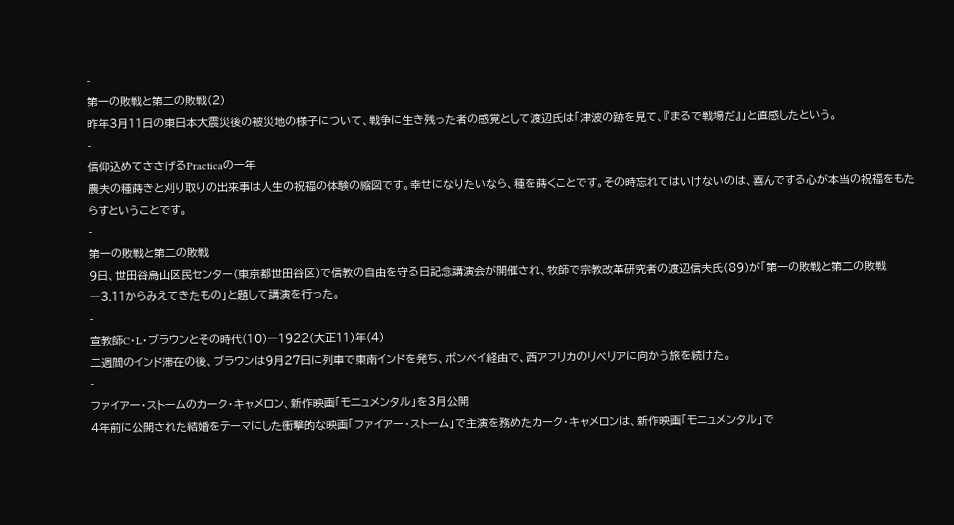-
第一の敗戦と第二の敗戦(2)
昨年3月11日の東日本大震災後の被災地の様子について、戦争に生き残った者の感覚として渡辺氏は「津波の跡を見て、『まるで戦場だ』」と直感したという。
-
信仰込めてささげるPracticaの一年
農夫の種蒔きと刈り取りの出来事は人生の祝福の体験の縮図です。幸せになりたいなら、種を蒔くことです。その時忘れてはいけないのは、喜んでする心が本当の祝福をもたらすということです。
-
第一の敗戦と第二の敗戦
9日、世田谷烏山区民センター(東京都世田谷区)で信教の自由を守る日記念講演会が開催され、牧師で宗教改革研究者の渡辺信夫氏(89)が「第一の敗戦と第二の敗戦―3.11からみえてきたもの」と題して講演を行った。
-
宣教師C・L・ブラウンとその時代(10)―1922(大正11)年(4)
二週間のインド滞在の後、ブラウンは9月27日に列車で東南インドを発ち、ボンベイ経由で、西アフリカのリベリアに向かう旅を続けた。
-
ファイアー・ストームのカーク・キャメロン、新作映画「モニュメンタル」を3月公開
4年前に公開された結婚をテーマにした衝撃的な映画「ファイアー・ストーム」で主演を務めたカーク・キャメロンは、新作映画「モニュメンタル」で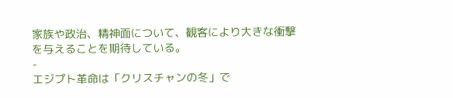家族や政治、精神面について、観客により大きな衝撃を与えることを期待している。
-
エジプト革命は「クリスチャンの冬」で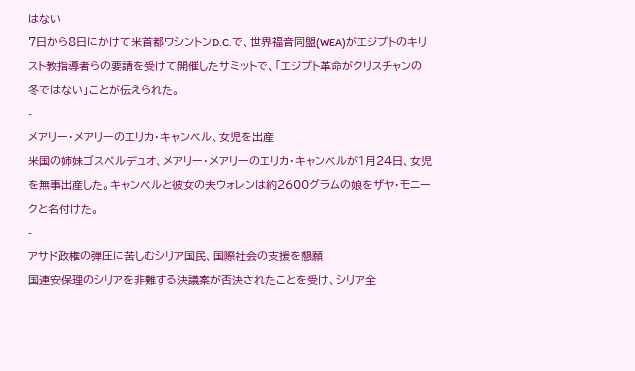はない
7日から8日にかけて米首都ワシントンD.C.で、世界福音同盟(WEA)がエジプトのキリスト教指導者らの要請を受けて開催したサミットで、「エジプト革命がクリスチャンの冬ではない」ことが伝えられた。
-
メアリー・メアリーのエリカ・キャンベル、女児を出産
米国の姉妹ゴスペルデュオ、メアリー・メアリーのエリカ・キャンベルが1月24日、女児を無事出産した。キャンベルと彼女の夫ウォレンは約2600グラムの娘をザヤ・モニークと名付けた。
-
アサド政権の弾圧に苦しむシリア国民、国際社会の支援を懇願
国連安保理のシリアを非難する決議案が否決されたことを受け、シリア全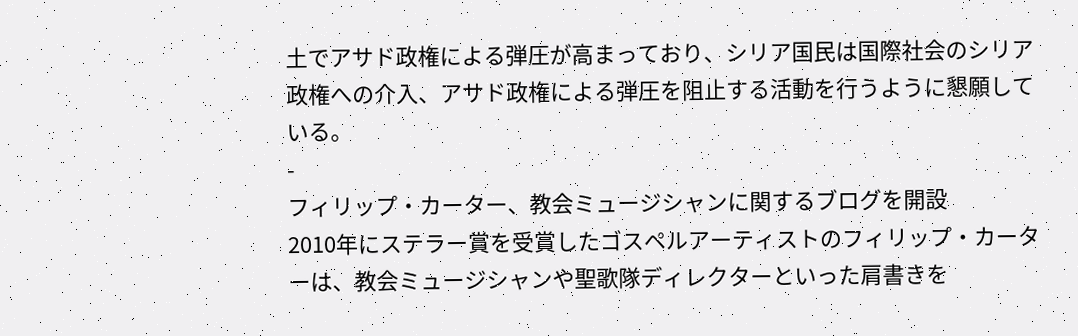土でアサド政権による弾圧が高まっており、シリア国民は国際社会のシリア政権への介入、アサド政権による弾圧を阻止する活動を行うように懇願している。
-
フィリップ・カーター、教会ミュージシャンに関するブログを開設
2010年にステラー賞を受賞したゴスペルアーティストのフィリップ・カーターは、教会ミュージシャンや聖歌隊ディレクターといった肩書きを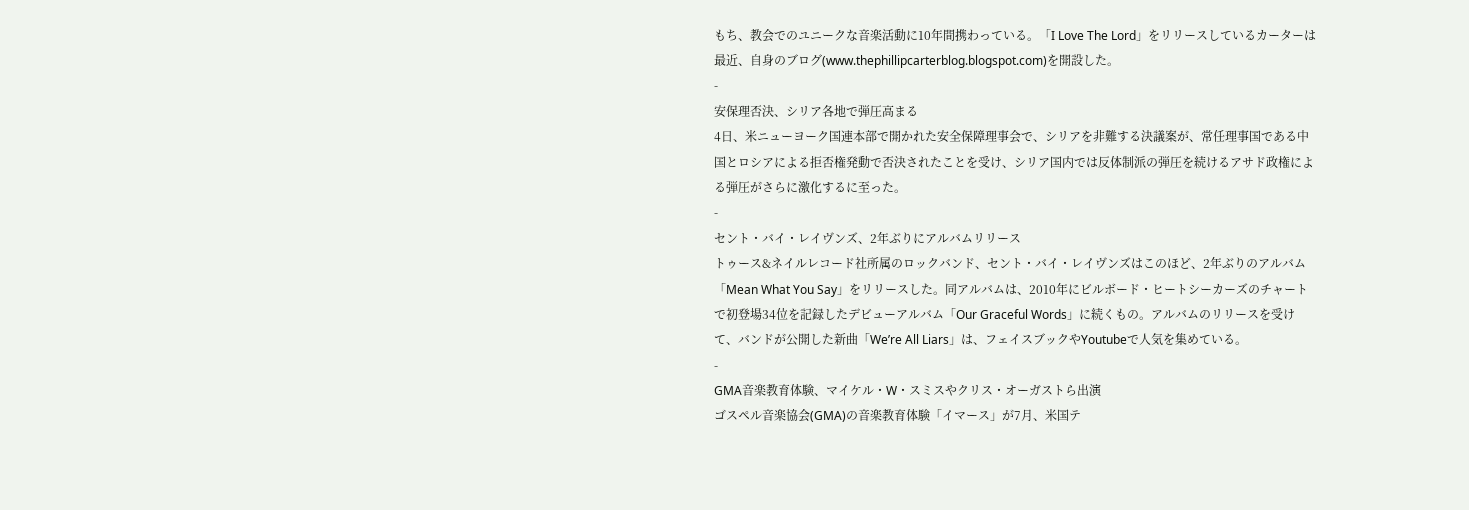もち、教会でのユニークな音楽活動に10年間携わっている。「I Love The Lord」をリリースしているカーターは最近、自身のブログ(www.thephillipcarterblog.blogspot.com)を開設した。
-
安保理否決、シリア各地で弾圧高まる
4日、米ニューヨーク国連本部で開かれた安全保障理事会で、シリアを非難する決議案が、常任理事国である中国とロシアによる拒否権発動で否決されたことを受け、シリア国内では反体制派の弾圧を続けるアサド政権による弾圧がさらに激化するに至った。
-
セント・バイ・レイヴンズ、2年ぶりにアルバムリリース
トゥース&ネイルレコード社所属のロックバンド、セント・バイ・レイヴンズはこのほど、2年ぶりのアルバム「Mean What You Say」をリリースした。同アルバムは、2010年にビルボード・ヒートシーカーズのチャートで初登場34位を記録したデビューアルバム「Our Graceful Words」に続くもの。アルバムのリリースを受けて、バンドが公開した新曲「We’re All Liars」は、フェイスブックやYoutubeで人気を集めている。
-
GMA音楽教育体験、マイケル・W・スミスやクリス・オーガストら出演
ゴスペル音楽協会(GMA)の音楽教育体験「イマース」が7月、米国テ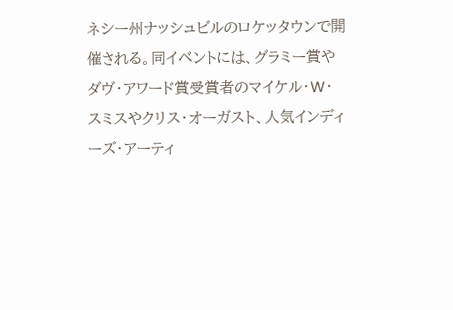ネシー州ナッシュビルのロケッタウンで開催される。同イベントには、グラミー賞やダヴ・アワード賞受賞者のマイケル・W・スミスやクリス・オーガスト、人気インディーズ・アーティ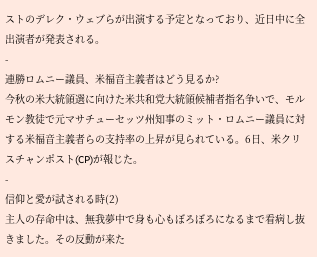ストのデレク・ウェブらが出演する予定となっており、近日中に全出演者が発表される。
-
連勝ロムニー議員、米福音主義者はどう見るか?
今秋の米大統領選に向けた米共和党大統領候補者指名争いで、モルモン教徒で元マサチューセッツ州知事のミット・ロムニー議員に対する米福音主義者らの支持率の上昇が見られている。6日、米クリスチャンポスト(CP)が報じた。
-
信仰と愛が試される時(2)
主人の存命中は、無我夢中で身も心もぼろぼろになるまで看病し抜きました。その反動が来た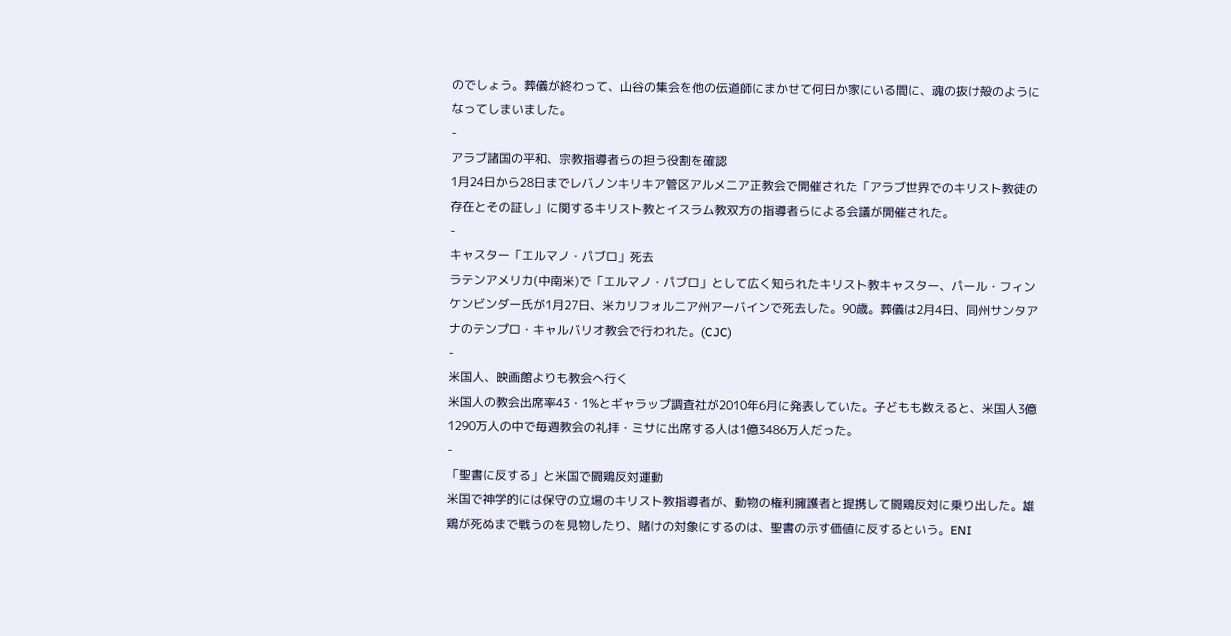のでしょう。葬儀が終わって、山谷の集会を他の伝道師にまかせて何日か家にいる間に、魂の抜け殻のようになってしまいました。
-
アラブ諸国の平和、宗教指導者らの担う役割を確認
1月24日から28日までレバノンキリキア管区アルメニア正教会で開催された「アラブ世界でのキリスト教徒の存在とその証し」に関するキリスト教とイスラム教双方の指導者らによる会議が開催された。
-
キャスター「エルマノ・パブロ」死去
ラテンアメリカ(中南米)で「エルマノ・パブロ」として広く知られたキリスト教キャスター、パール・フィンケンビンダー氏が1月27日、米カリフォルニア州アーバインで死去した。90歳。葬儀は2月4日、同州サンタアナのテンプロ・キャルバリオ教会で行われた。(CJC)
-
米国人、映画館よりも教会へ行く
米国人の教会出席率43・1%とギャラップ調査社が2010年6月に発表していた。子どもも数えると、米国人3億1290万人の中で毎週教会の礼拝・ミサに出席する人は1億3486万人だった。
-
「聖書に反する」と米国で闘鶏反対運動
米国で神学的には保守の立場のキリスト教指導者が、動物の権利擁護者と提携して闘鶏反対に乗り出した。雄鶏が死ぬまで戦うのを見物したり、賭けの対象にするのは、聖書の示す価値に反するという。ENI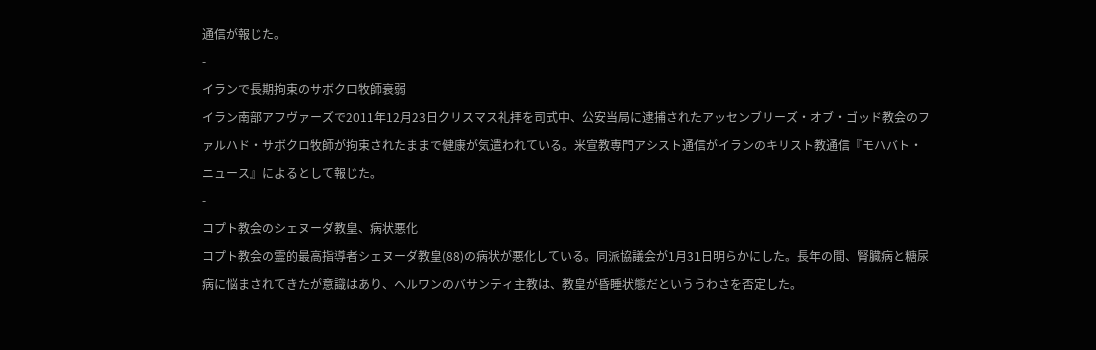通信が報じた。
-
イランで長期拘束のサボクロ牧師衰弱
イラン南部アフヴァーズで2011年12月23日クリスマス礼拝を司式中、公安当局に逮捕されたアッセンブリーズ・オブ・ゴッド教会のファルハド・サボクロ牧師が拘束されたままで健康が気遣われている。米宣教専門アシスト通信がイランのキリスト教通信『モハバト・ニュース』によるとして報じた。
-
コプト教会のシェヌーダ教皇、病状悪化
コプト教会の霊的最高指導者シェヌーダ教皇(88)の病状が悪化している。同派協議会が1月31日明らかにした。長年の間、腎臓病と糖尿病に悩まされてきたが意識はあり、ヘルワンのバサンティ主教は、教皇が昏睡状態だといううわさを否定した。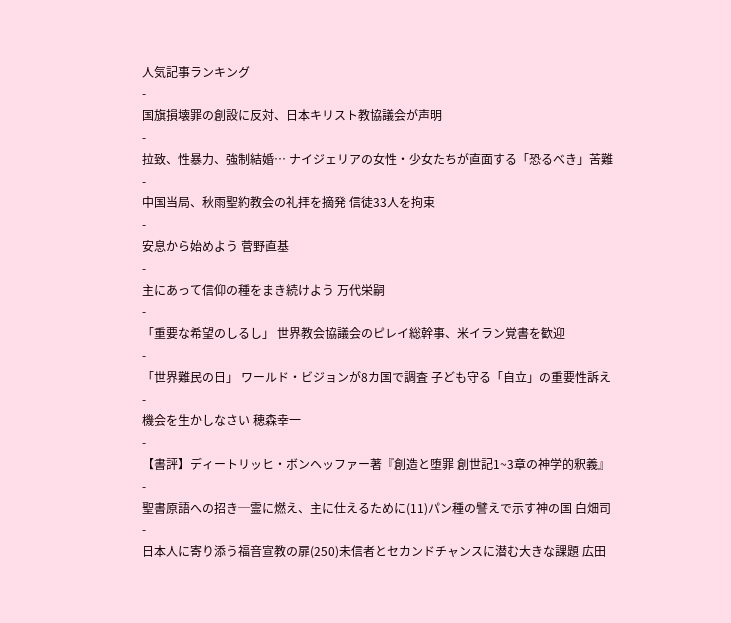人気記事ランキング
-
国旗損壊罪の創設に反対、日本キリスト教協議会が声明
-
拉致、性暴力、強制結婚… ナイジェリアの女性・少女たちが直面する「恐るべき」苦難
-
中国当局、秋雨聖約教会の礼拝を摘発 信徒33人を拘束
-
安息から始めよう 菅野直基
-
主にあって信仰の種をまき続けよう 万代栄嗣
-
「重要な希望のしるし」 世界教会協議会のピレイ総幹事、米イラン覚書を歓迎
-
「世界難民の日」 ワールド・ビジョンが8カ国で調査 子ども守る「自立」の重要性訴え
-
機会を生かしなさい 穂森幸一
-
【書評】ディートリッヒ・ボンヘッファー著『創造と堕罪 創世記1~3章の神学的釈義』
-
聖書原語への招き─霊に燃え、主に仕えるために(11)パン種の譬えで示す神の国 白畑司
-
日本人に寄り添う福音宣教の扉(250)未信者とセカンドチャンスに潜む大きな課題 広田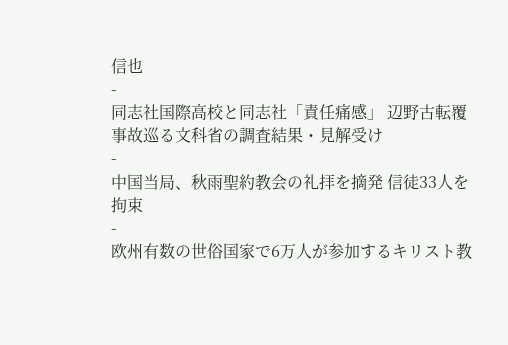信也
-
同志社国際高校と同志社「責任痛感」 辺野古転覆事故巡る文科省の調査結果・見解受け
-
中国当局、秋雨聖約教会の礼拝を摘発 信徒33人を拘束
-
欧州有数の世俗国家で6万人が参加するキリスト教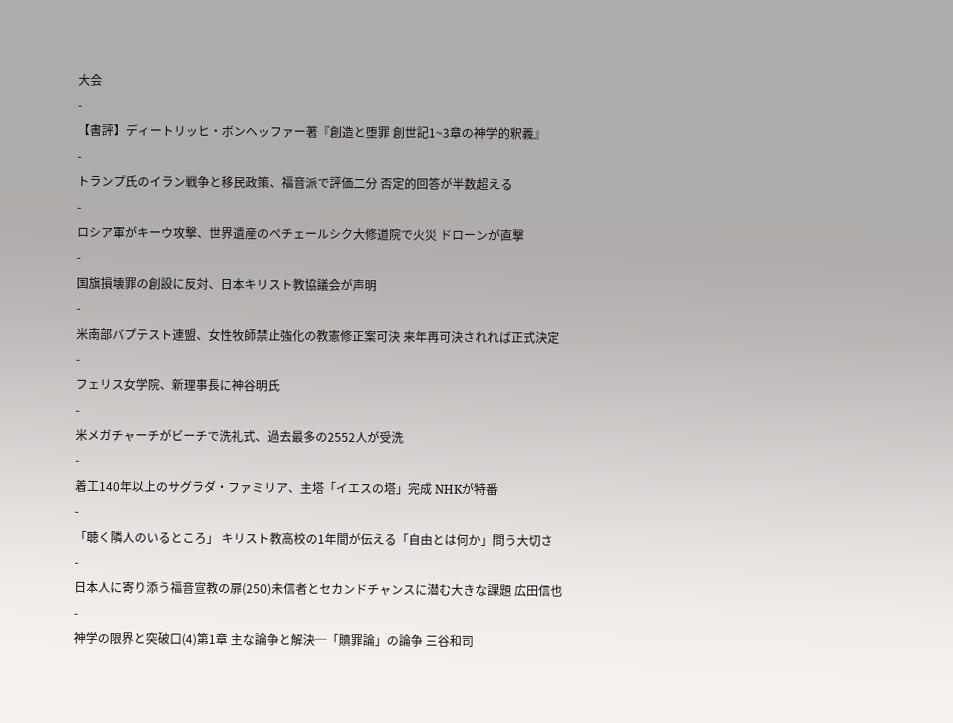大会
-
【書評】ディートリッヒ・ボンヘッファー著『創造と堕罪 創世記1~3章の神学的釈義』
-
トランプ氏のイラン戦争と移民政策、福音派で評価二分 否定的回答が半数超える
-
ロシア軍がキーウ攻撃、世界遺産のペチェールシク大修道院で火災 ドローンが直撃
-
国旗損壊罪の創設に反対、日本キリスト教協議会が声明
-
米南部バプテスト連盟、女性牧師禁止強化の教憲修正案可決 来年再可決されれば正式決定
-
フェリス女学院、新理事長に神谷明氏
-
米メガチャーチがビーチで洗礼式、過去最多の2552人が受洗
-
着工140年以上のサグラダ・ファミリア、主塔「イエスの塔」完成 NHKが特番
-
「聴く隣人のいるところ」 キリスト教高校の1年間が伝える「自由とは何か」問う大切さ
-
日本人に寄り添う福音宣教の扉(250)未信者とセカンドチャンスに潜む大きな課題 広田信也
-
神学の限界と突破口(4)第1章 主な論争と解決─「贖罪論」の論争 三谷和司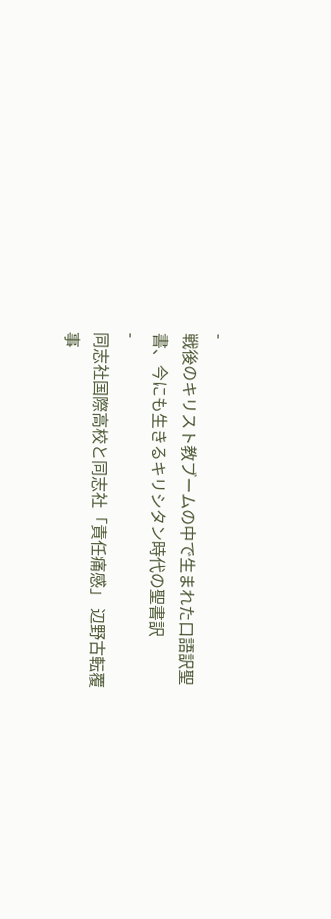-
戦後のキリスト教ブームの中で生まれた口語訳聖書、今にも生きるキリシタン時代の聖書訳
-
同志社国際高校と同志社「責任痛感」 辺野古転覆事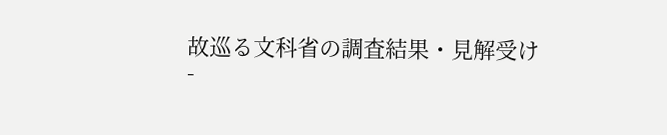故巡る文科省の調査結果・見解受け
-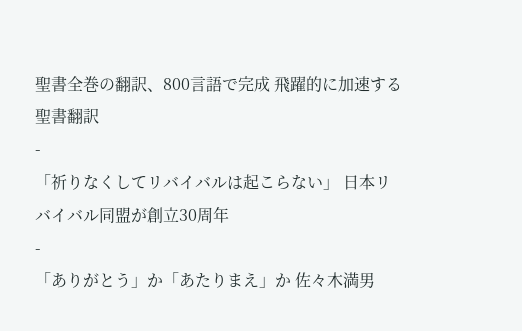聖書全巻の翻訳、800言語で完成 飛躍的に加速する聖書翻訳
-
「祈りなくしてリバイバルは起こらない」 日本リバイバル同盟が創立30周年
-
「ありがとう」か「あたりまえ」か 佐々木満男